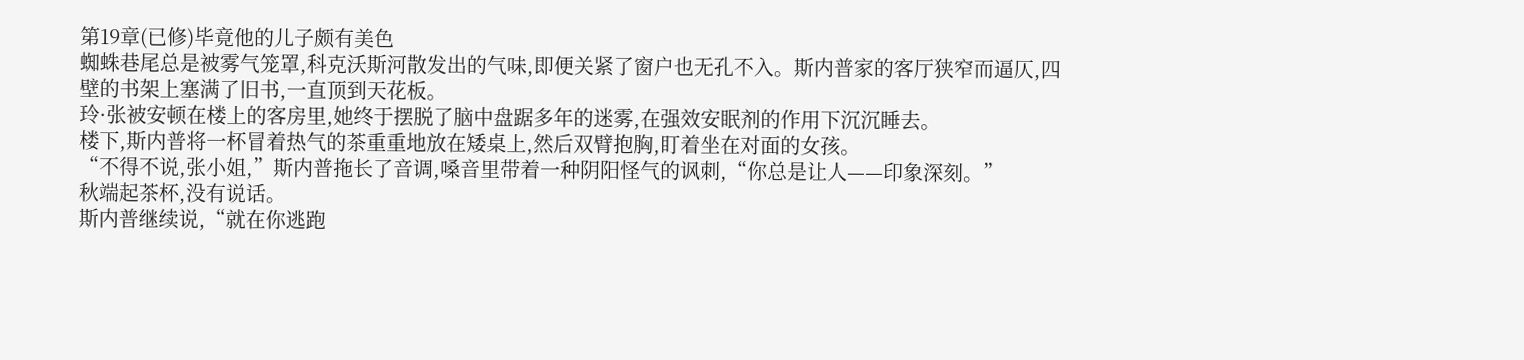第19章(已修)毕竟他的儿子颇有美色
蜘蛛巷尾总是被雾气笼罩,科克沃斯河散发出的气味,即便关紧了窗户也无孔不入。斯内普家的客厅狭窄而逼仄,四壁的书架上塞满了旧书,一直顶到天花板。
玲·张被安顿在楼上的客房里,她终于摆脱了脑中盘踞多年的迷雾,在强效安眠剂的作用下沉沉睡去。
楼下,斯内普将一杯冒着热气的茶重重地放在矮桌上,然后双臂抱胸,盯着坐在对面的女孩。
“不得不说,张小姐,”斯内普拖长了音调,嗓音里带着一种阴阳怪气的讽刺,“你总是让人——印象深刻。”
秋端起茶杯,没有说话。
斯内普继续说,“就在你逃跑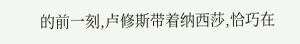的前一刻,卢修斯带着纳西莎,恰巧在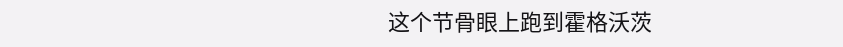这个节骨眼上跑到霍格沃茨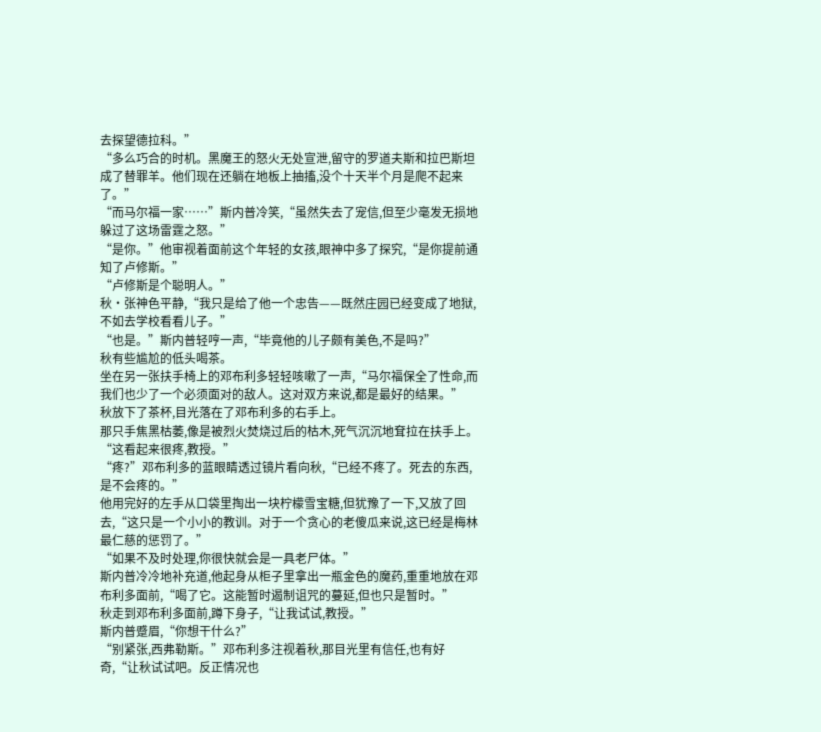去探望德拉科。”
“多么巧合的时机。黑魔王的怒火无处宣泄,留守的罗道夫斯和拉巴斯坦成了替罪羊。他们现在还躺在地板上抽搐,没个十天半个月是爬不起来了。”
“而马尔福一家……”斯内普冷笑,“虽然失去了宠信,但至少毫发无损地躲过了这场雷霆之怒。”
“是你。”他审视着面前这个年轻的女孩,眼神中多了探究,“是你提前通知了卢修斯。”
“卢修斯是个聪明人。”
秋·张神色平静,“我只是给了他一个忠告——既然庄园已经变成了地狱,不如去学校看看儿子。”
“也是。”斯内普轻哼一声,“毕竟他的儿子颇有美色,不是吗?”
秋有些尴尬的低头喝茶。
坐在另一张扶手椅上的邓布利多轻轻咳嗽了一声,“马尔福保全了性命,而我们也少了一个必须面对的敌人。这对双方来说,都是最好的结果。”
秋放下了茶杯,目光落在了邓布利多的右手上。
那只手焦黑枯萎,像是被烈火焚烧过后的枯木,死气沉沉地耷拉在扶手上。
“这看起来很疼,教授。”
“疼?”邓布利多的蓝眼睛透过镜片看向秋,“已经不疼了。死去的东西,是不会疼的。”
他用完好的左手从口袋里掏出一块柠檬雪宝糖,但犹豫了一下,又放了回去,“这只是一个小小的教训。对于一个贪心的老傻瓜来说,这已经是梅林最仁慈的惩罚了。”
“如果不及时处理,你很快就会是一具老尸体。”
斯内普冷冷地补充道,他起身从柜子里拿出一瓶金色的魔药,重重地放在邓布利多面前,“喝了它。这能暂时遏制诅咒的蔓延,但也只是暂时。”
秋走到邓布利多面前,蹲下身子,“让我试试,教授。”
斯内普蹙眉,“你想干什么?”
“别紧张,西弗勒斯。”邓布利多注视着秋,那目光里有信任,也有好奇,“让秋试试吧。反正情况也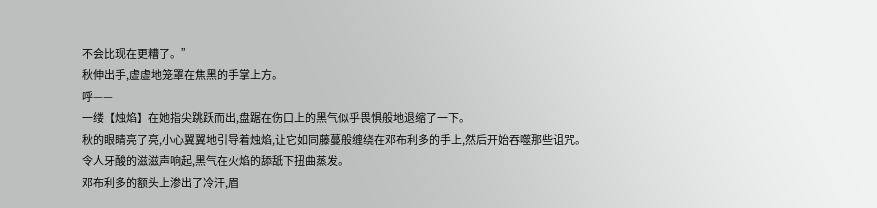不会比现在更糟了。”
秋伸出手,虚虚地笼罩在焦黑的手掌上方。
呼——
一缕【烛焰】在她指尖跳跃而出,盘踞在伤口上的黑气似乎畏惧般地退缩了一下。
秋的眼睛亮了亮,小心翼翼地引导着烛焰,让它如同藤蔓般缠绕在邓布利多的手上,然后开始吞噬那些诅咒。
令人牙酸的滋滋声响起,黑气在火焰的舔舐下扭曲蒸发。
邓布利多的额头上渗出了冷汗,眉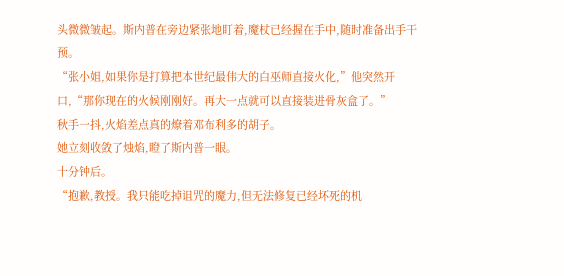头微微皱起。斯内普在旁边紧张地盯着,魔杖已经握在手中,随时准备出手干预。
“张小姐,如果你是打算把本世纪最伟大的白巫师直接火化,”他突然开口,“那你现在的火候刚刚好。再大一点就可以直接装进骨灰盒了。”
秋手一抖,火焰差点真的燎着邓布利多的胡子。
她立刻收敛了烛焰,瞪了斯内普一眼。
十分钟后。
“抱歉,教授。我只能吃掉诅咒的魔力,但无法修复已经坏死的机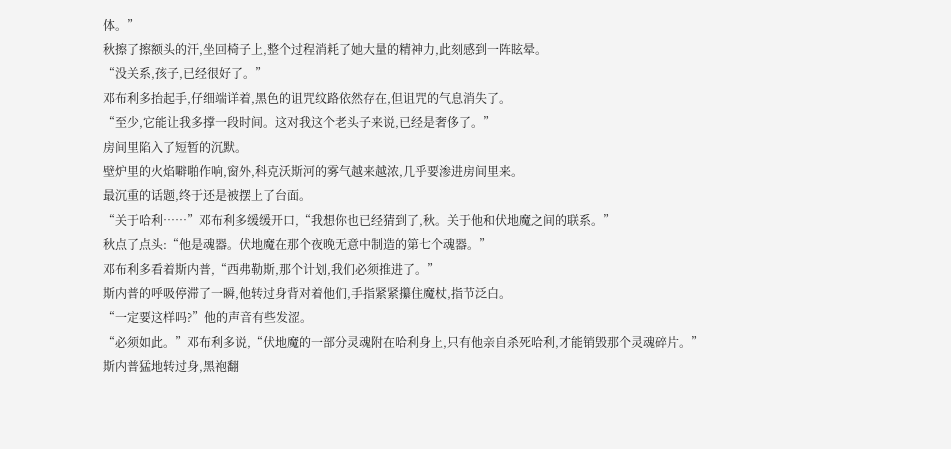体。”
秋擦了擦额头的汗,坐回椅子上,整个过程消耗了她大量的精神力,此刻感到一阵眩晕。
“没关系,孩子,已经很好了。”
邓布利多抬起手,仔细端详着,黑色的诅咒纹路依然存在,但诅咒的气息消失了。
“至少,它能让我多撑一段时间。这对我这个老头子来说,已经是奢侈了。”
房间里陷入了短暂的沉默。
壁炉里的火焰噼啪作响,窗外,科克沃斯河的雾气越来越浓,几乎要渗进房间里来。
最沉重的话题,终于还是被摆上了台面。
“关于哈利……”邓布利多缓缓开口,“我想你也已经猜到了,秋。关于他和伏地魔之间的联系。”
秋点了点头:“他是魂器。伏地魔在那个夜晚无意中制造的第七个魂器。”
邓布利多看着斯内普,“西弗勒斯,那个计划,我们必须推进了。”
斯内普的呼吸停滞了一瞬,他转过身背对着他们,手指紧紧攥住魔杖,指节泛白。
“一定要这样吗?”他的声音有些发涩。
“必须如此。”邓布利多说,“伏地魔的一部分灵魂附在哈利身上,只有他亲自杀死哈利,才能销毁那个灵魂碎片。”
斯内普猛地转过身,黑袍翻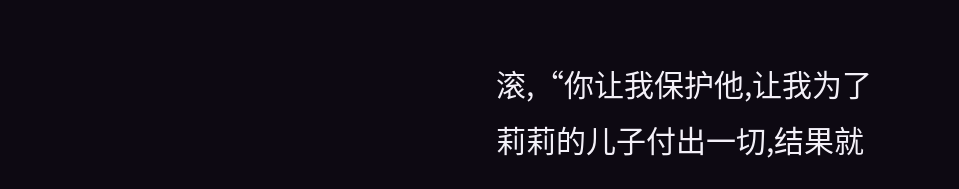滚,“你让我保护他,让我为了莉莉的儿子付出一切,结果就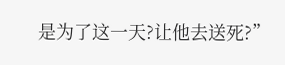是为了这一天?让他去送死?”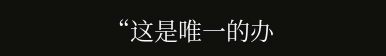“这是唯一的办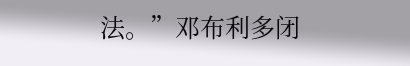法。”邓布利多闭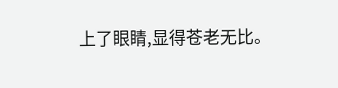上了眼睛,显得苍老无比。